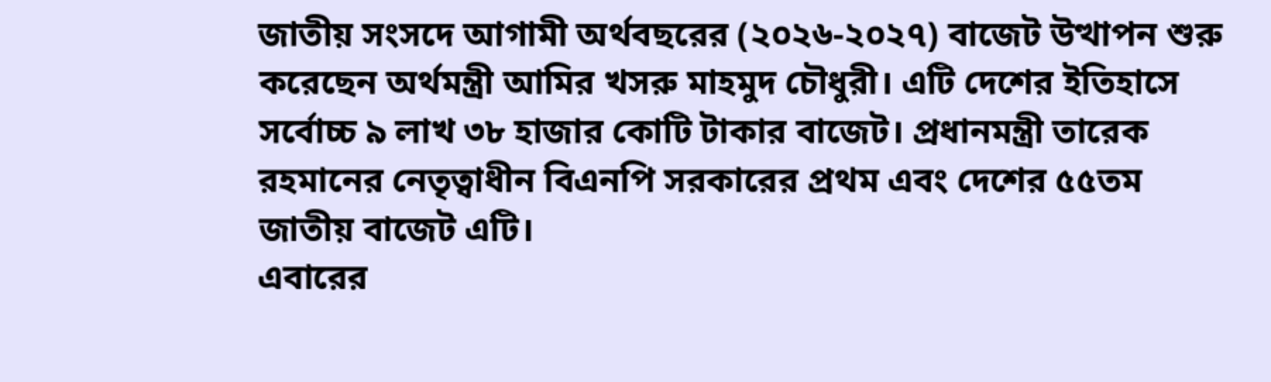জাতীয় সংসদে আগামী অর্থবছরের (২০২৬-২০২৭) বাজেট উত্থাপন শুরু করেছেন অর্থমন্ত্রী আমির খসরু মাহমুদ চৌধুরী। এটি দেশের ইতিহাসে সর্বোচ্চ ৯ লাখ ৩৮ হাজার কোটি টাকার বাজেট। প্রধানমন্ত্রী তারেক রহমানের নেতৃত্বাধীন বিএনপি সরকারের প্রথম এবং দেশের ৫৫তম জাতীয় বাজেট এটি।
এবারের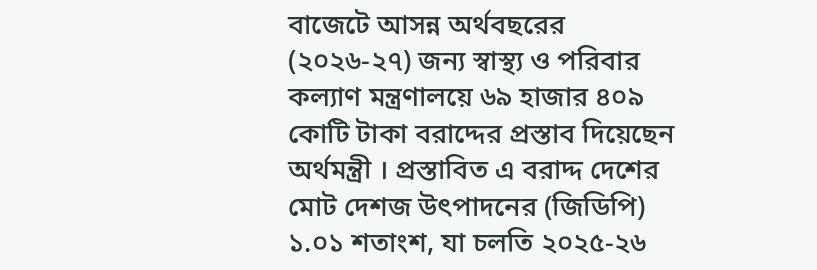বাজেটে আসন্ন অর্থবছরের (২০২৬-২৭) জন্য স্বাস্থ্য ও পরিবার কল্যাণ মন্ত্রণালয়ে ৬৯ হাজার ৪০৯ কোটি টাকা বরাদ্দের প্রস্তাব দিয়েছেন অর্থমন্ত্রী । প্রস্তাবিত এ বরাদ্দ দেশের মোট দেশজ উৎপাদনের (জিডিপি) ১.০১ শতাংশ, যা চলতি ২০২৫-২৬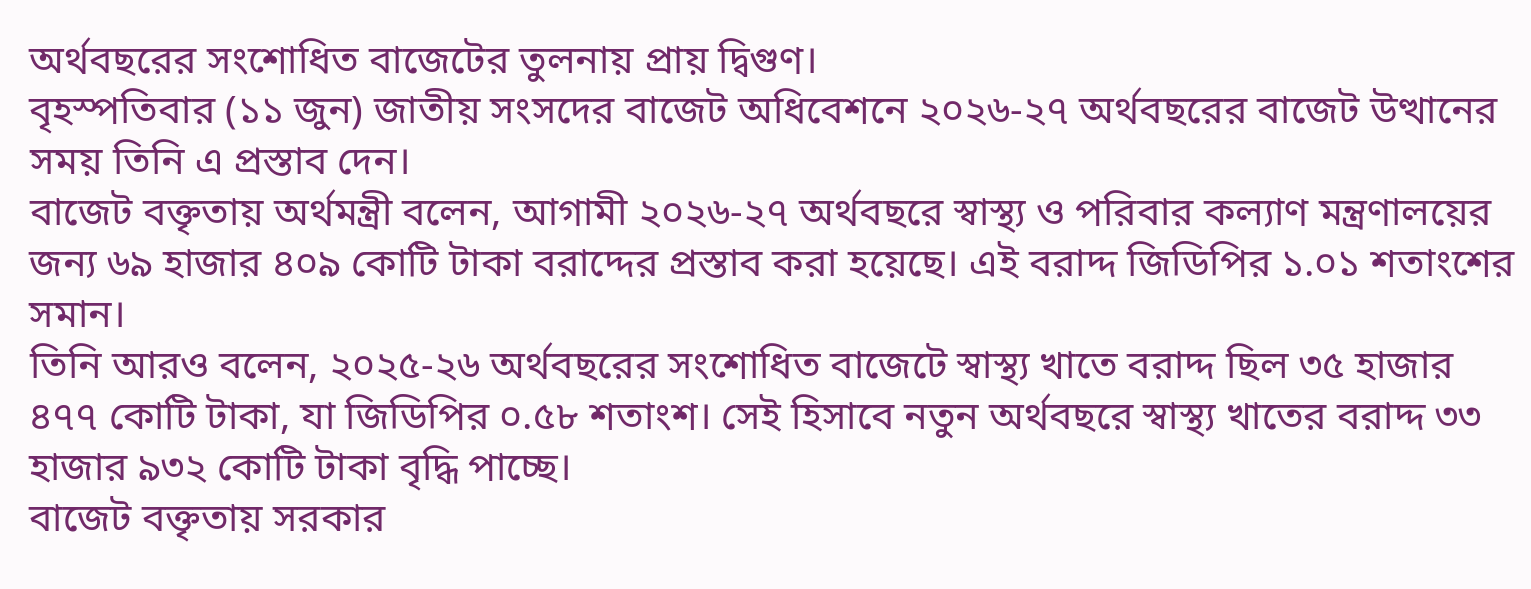অর্থবছরের সংশোধিত বাজেটের তুলনায় প্রায় দ্বিগুণ।
বৃহস্পতিবার (১১ জুন) জাতীয় সংসদের বাজেট অধিবেশনে ২০২৬-২৭ অর্থবছরের বাজেট উত্থানের সময় তিনি এ প্রস্তাব দেন।
বাজেট বক্তৃতায় অর্থমন্ত্রী বলেন, আগামী ২০২৬-২৭ অর্থবছরে স্বাস্থ্য ও পরিবার কল্যাণ মন্ত্রণালয়ের জন্য ৬৯ হাজার ৪০৯ কোটি টাকা বরাদ্দের প্রস্তাব করা হয়েছে। এই বরাদ্দ জিডিপির ১.০১ শতাংশের সমান।
তিনি আরও বলেন, ২০২৫-২৬ অর্থবছরের সংশোধিত বাজেটে স্বাস্থ্য খাতে বরাদ্দ ছিল ৩৫ হাজার ৪৭৭ কোটি টাকা, যা জিডিপির ০.৫৮ শতাংশ। সেই হিসাবে নতুন অর্থবছরে স্বাস্থ্য খাতের বরাদ্দ ৩৩ হাজার ৯৩২ কোটি টাকা বৃদ্ধি পাচ্ছে।
বাজেট বক্তৃতায় সরকার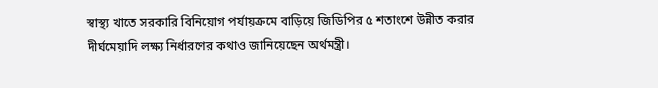স্বাস্থ্য খাতে সরকারি বিনিয়োগ পর্যায়ক্রমে বাড়িয়ে জিডিপির ৫ শতাংশে উন্নীত করার দীর্ঘমেয়াদি লক্ষ্য নির্ধারণের কথাও জানিয়েছেন অর্থমন্ত্রী।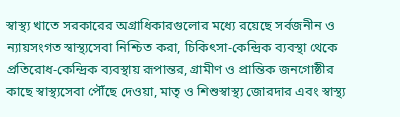স্বাস্থ্য খাতে সরকারের অগ্রাধিকারগুলোর মধ্যে রয়েছে সর্বজনীন ও ন্যায়সংগত স্বাস্থ্যসেবা নিশ্চিত করা, চিকিৎসা-কেন্দ্রিক ব্যবস্থা থেকে প্রতিরোধ-কেন্দ্রিক ব্যবস্থায় রূপান্তর, গ্রামীণ ও প্রান্তিক জনগোষ্ঠীর কাছে স্বাস্থ্যসেবা পৌঁছে দেওয়া, মাতৃ ও শিশুস্বাস্থ্য জোরদার এবং স্বাস্থ্য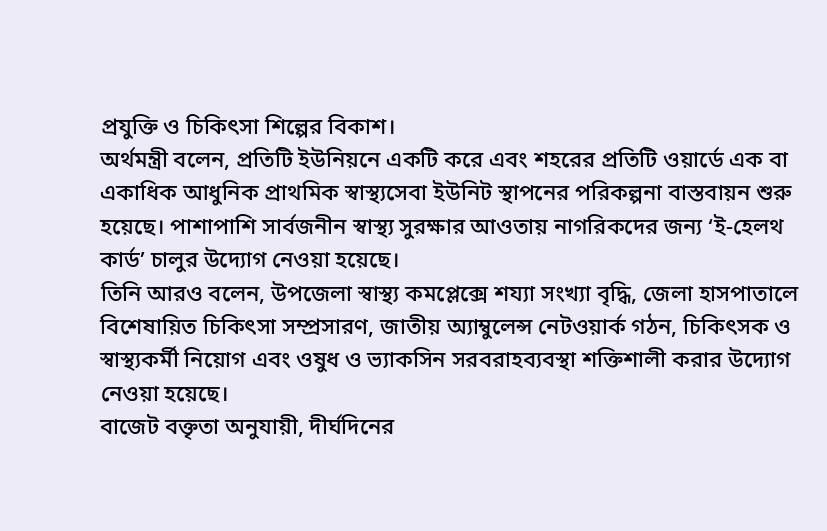প্রযুক্তি ও চিকিৎসা শিল্পের বিকাশ।
অর্থমন্ত্রী বলেন, প্রতিটি ইউনিয়নে একটি করে এবং শহরের প্রতিটি ওয়ার্ডে এক বা একাধিক আধুনিক প্রাথমিক স্বাস্থ্যসেবা ইউনিট স্থাপনের পরিকল্পনা বাস্তবায়ন শুরু হয়েছে। পাশাপাশি সার্বজনীন স্বাস্থ্য সুরক্ষার আওতায় নাগরিকদের জন্য ‘ই-হেলথ কার্ড’ চালুর উদ্যোগ নেওয়া হয়েছে।
তিনি আরও বলেন, উপজেলা স্বাস্থ্য কমপ্লেক্সে শয্যা সংখ্যা বৃদ্ধি, জেলা হাসপাতালে বিশেষায়িত চিকিৎসা সম্প্রসারণ, জাতীয় অ্যাম্বুলেন্স নেটওয়ার্ক গঠন, চিকিৎসক ও স্বাস্থ্যকর্মী নিয়োগ এবং ওষুধ ও ভ্যাকসিন সরবরাহব্যবস্থা শক্তিশালী করার উদ্যোগ নেওয়া হয়েছে।
বাজেট বক্তৃতা অনুযায়ী, দীর্ঘদিনের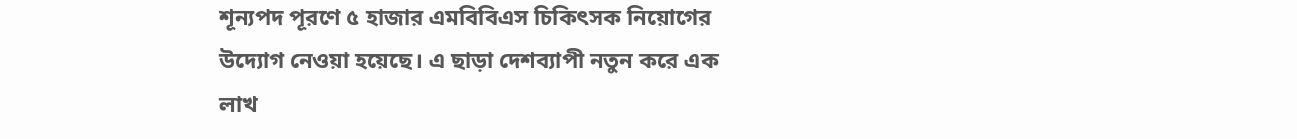শূন্যপদ পূরণে ৫ হাজার এমবিবিএস চিকিৎসক নিয়োগের উদ্যোগ নেওয়া হয়েছে। এ ছাড়া দেশব্যাপী নতুন করে এক লাখ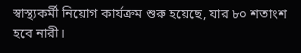স্বাস্থ্যকর্মী নিয়োগ কার্যক্রম শুরু হয়েছে, যার ৮০ শতাংশ হবে নারী।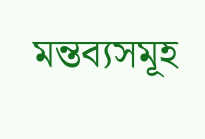মন্তব্যসমূহ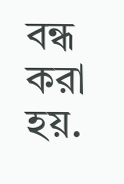বন্ধ করা হয়.